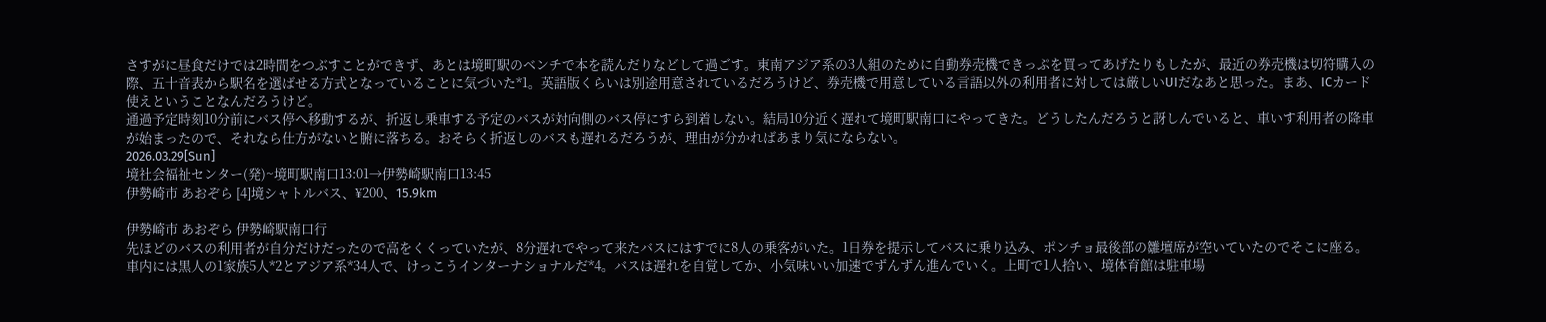さすがに昼食だけでは2時間をつぶすことができず、あとは境町駅のベンチで本を読んだりなどして過ごす。東南アジア系の3人組のために自動券売機できっぷを買ってあげたりもしたが、最近の券売機は切符購入の際、五十音表から駅名を選ばせる方式となっていることに気づいた*1。英語版くらいは別途用意されているだろうけど、券売機で用意している言語以外の利用者に対しては厳しいUIだなあと思った。まあ、ICカード使えということなんだろうけど。
通過予定時刻10分前にバス停へ移動するが、折返し乗車する予定のバスが対向側のバス停にすら到着しない。結局10分近く遅れて境町駅南口にやってきた。どうしたんだろうと訝しんでいると、車いす利用者の降車が始まったので、それなら仕方がないと腑に落ちる。おそらく折返しのバスも遅れるだろうが、理由が分かればあまり気にならない。
2026.03.29[Sun]
境社会福祉センター(発)~境町駅南口13:01→伊勢崎駅南口13:45
伊勢崎市 あおぞら [4]境シャトルバス、¥200、15.9km

伊勢崎市 あおぞら 伊勢崎駅南口行
先ほどのバスの利用者が自分だけだったので高をくくっていたが、8分遅れでやって来たバスにはすでに8人の乗客がいた。1日券を提示してバスに乗り込み、ポンチョ最後部の雛壇席が空いていたのでそこに座る。車内には黒人の1家族5人*2とアジア系*34人で、けっこうインターナショナルだ*4。バスは遅れを自覚してか、小気味いい加速でずんずん進んでいく。上町で1人拾い、境体育館は駐車場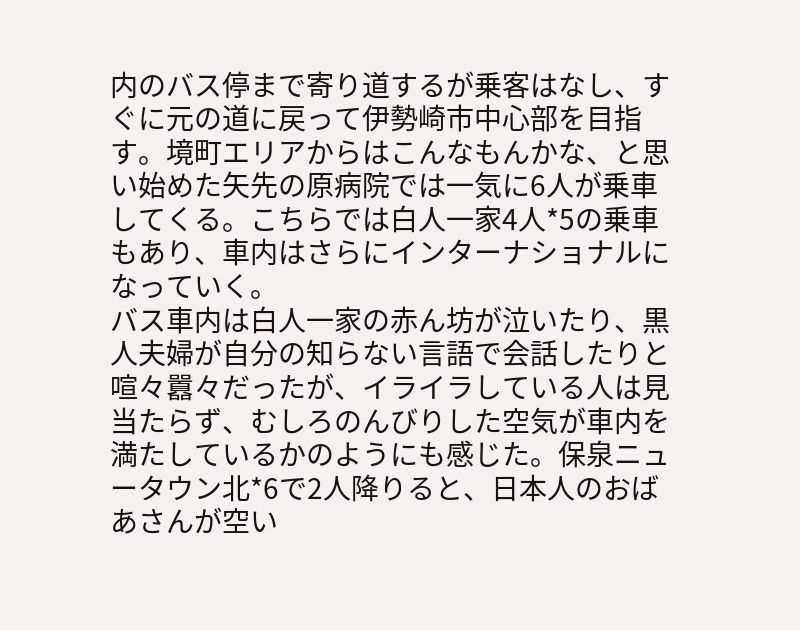内のバス停まで寄り道するが乗客はなし、すぐに元の道に戻って伊勢崎市中心部を目指す。境町エリアからはこんなもんかな、と思い始めた矢先の原病院では一気に6人が乗車してくる。こちらでは白人一家4人*5の乗車もあり、車内はさらにインターナショナルになっていく。
バス車内は白人一家の赤ん坊が泣いたり、黒人夫婦が自分の知らない言語で会話したりと喧々囂々だったが、イライラしている人は見当たらず、むしろのんびりした空気が車内を満たしているかのようにも感じた。保泉ニュータウン北*6で2人降りると、日本人のおばあさんが空い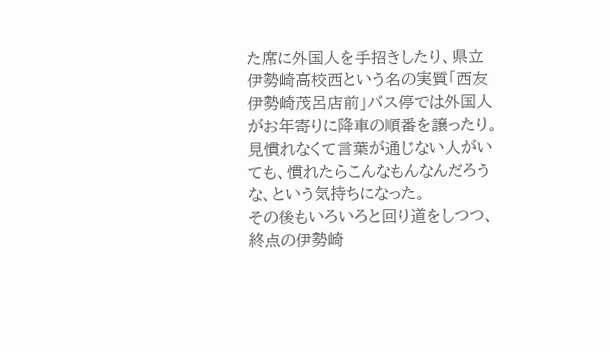た席に外国人を手招きしたり、県立伊勢崎高校西という名の実質「西友伊勢崎茂呂店前」バス停では外国人がお年寄りに降車の順番を譲ったり。見慣れなくて言葉が通じない人がいても、慣れたらこんなもんなんだろうな、という気持ちになった。
その後もいろいろと回り道をしつつ、終点の伊勢崎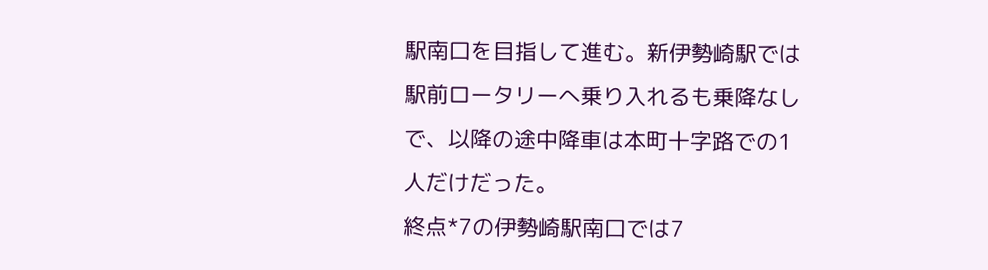駅南口を目指して進む。新伊勢崎駅では駅前ロータリーへ乗り入れるも乗降なしで、以降の途中降車は本町十字路での1人だけだった。
終点*7の伊勢崎駅南口では7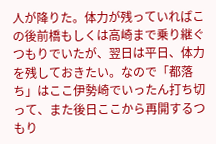人が降りた。体力が残っていればこの後前橋もしくは高崎まで乗り継ぐつもりでいたが、翌日は平日、体力を残しておきたい。なので「都落ち」はここ伊勢崎でいったん打ち切って、また後日ここから再開するつもり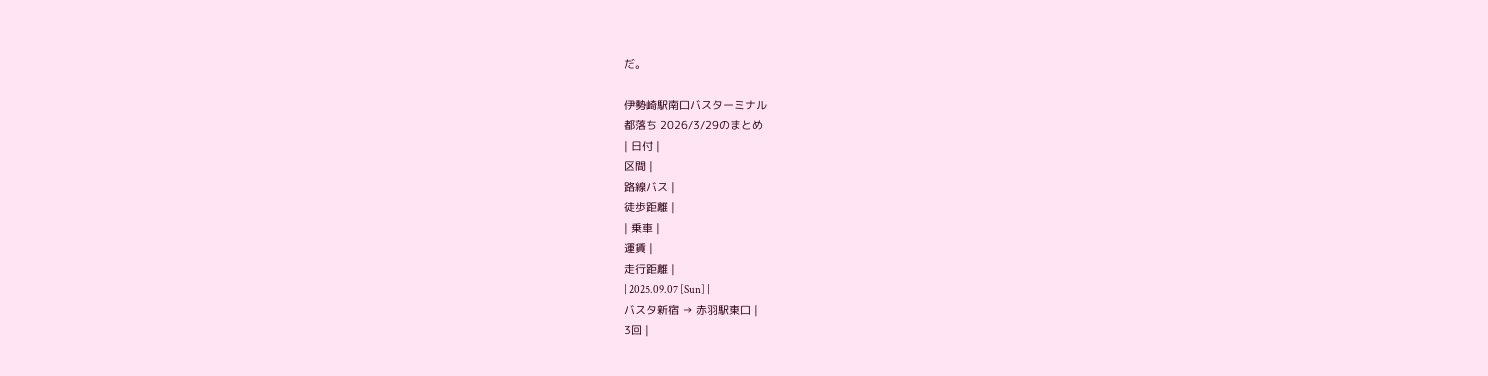だ。

伊勢崎駅南口バスターミナル
都落ち 2026/3/29のまとめ
| 日付 |
区間 |
路線バス |
徒歩距離 |
| 乗車 |
運賃 |
走行距離 |
| 2025.09.07 [Sun] |
バスタ新宿 → 赤羽駅東口 |
3回 |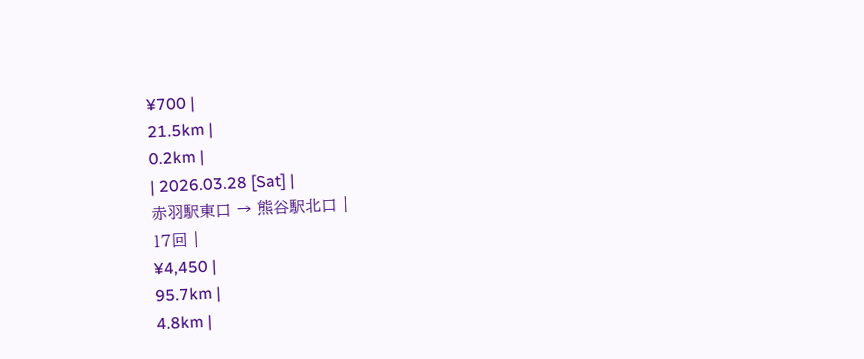¥700 |
21.5km |
0.2km |
| 2026.03.28 [Sat] |
赤羽駅東口 → 熊谷駅北口 |
17回 |
¥4,450 |
95.7km |
4.8km |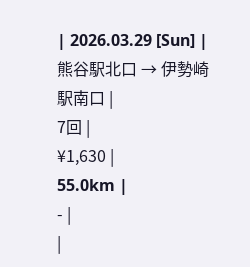| 2026.03.29 [Sun] |
熊谷駅北口 → 伊勢崎駅南口 |
7回 |
¥1,630 |
55.0km |
- |
|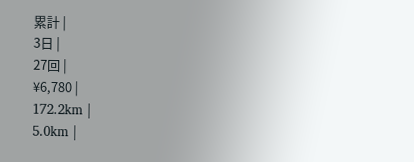累計 |
3日 |
27回 |
¥6,780 |
172.2km |
5.0km |